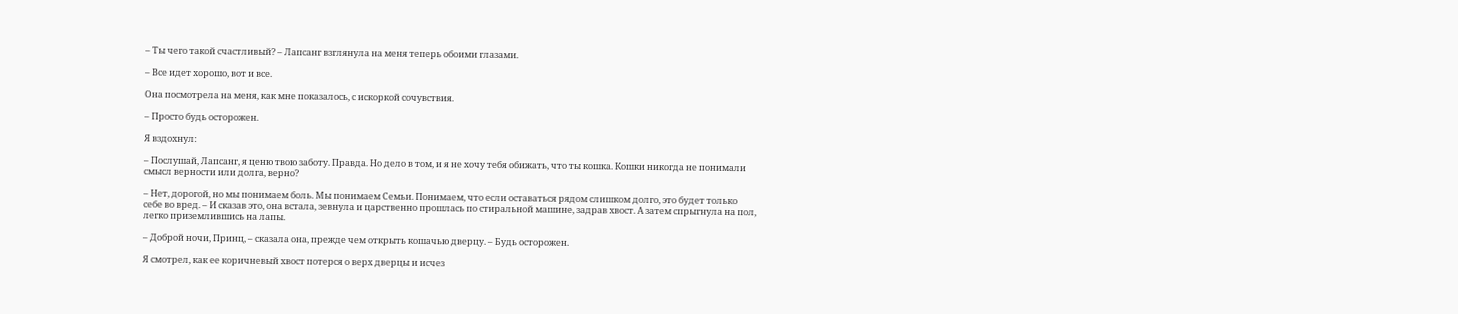– Ты чего такой счастливый? – Лапсанг взглянула на меня теперь обоими глазами.

– Все идет хорошо, вот и все.

Она посмотрела на меня, как мне показалось, с искоркой сочувствия.

– Просто будь осторожен.

Я вздохнул:

– Послушай, Лапсанг, я ценю твою заботу. Правда. Но дело в том, и я не хочу тебя обижать, что ты кошка. Кошки никогда не понимали смысл верности или долга, верно?

– Нет, дорогой, но мы понимаем боль. Мы понимаем Семьи. Понимаем, что если оставаться рядом слишком долго, это будет только себе во вред. – И сказав это, она встала, зевнула и царственно прошлась по стиральной машине, задрав хвост. А затем спрыгнула на пол, легко приземлившись на лапы.

– Доброй ночи, Принц, – сказала она, прежде чем открыть кошачью дверцу. – Будь осторожен.

Я смотрел, как ее коричневый хвост потерся о верх дверцы и исчез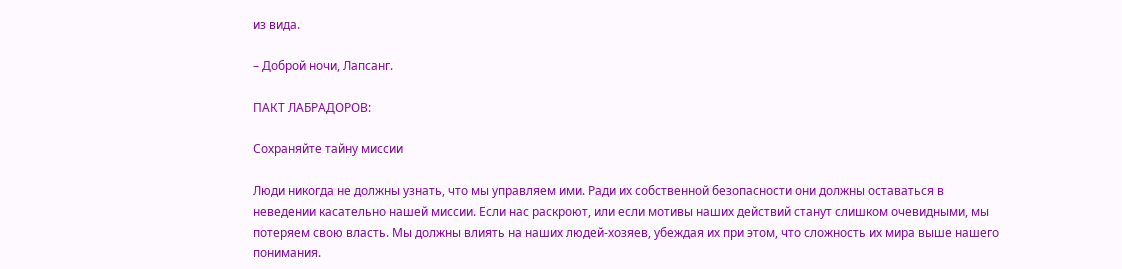из вида.

– Доброй ночи, Лапсанг.

ПАКТ ЛАБРАДОРОВ:

Сохраняйте тайну миссии

Люди никогда не должны узнать, что мы управляем ими. Ради их собственной безопасности они должны оставаться в неведении касательно нашей миссии. Если нас раскроют, или если мотивы наших действий станут слишком очевидными, мы потеряем свою власть. Мы должны влиять на наших людей-хозяев, убеждая их при этом, что сложность их мира выше нашего понимания.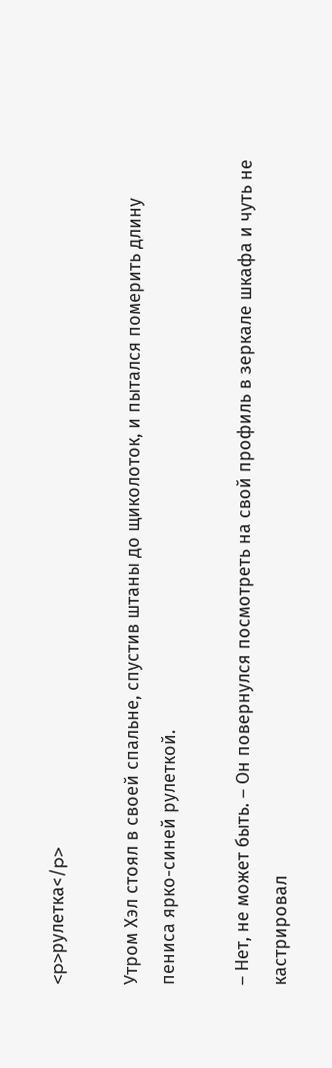<p>рулетка</p>

Утром Хэл стоял в своей спальне, спустив штаны до щиколоток, и пытался померить длину пениса ярко-синей рулеткой.

– Нет, не может быть. – Он повернулся посмотреть на свой профиль в зеркале шкафа и чуть не кастрировал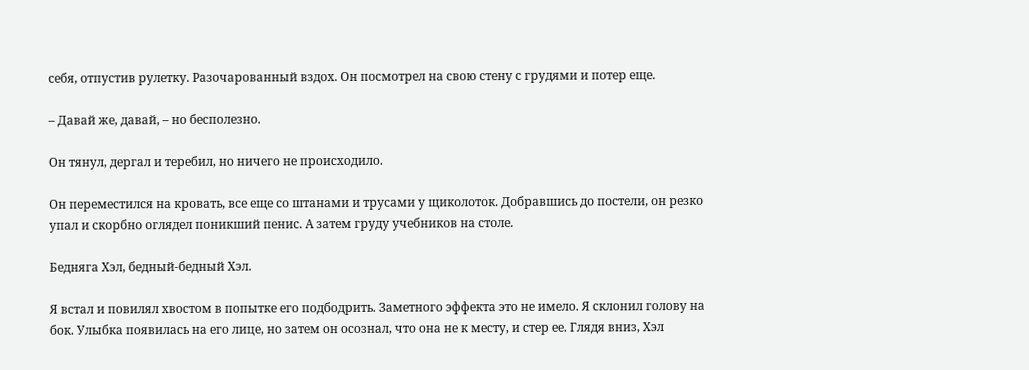себя, отпустив рулетку. Разочарованный вздох. Он посмотрел на свою стену с грудями и потер еще.

– Давай же, давай, – но бесполезно.

Он тянул, дергал и теребил, но ничего не происходило.

Он переместился на кровать, все еще со штанами и трусами у щиколоток. Добравшись до постели, он резко упал и скорбно оглядел поникший пенис. А затем груду учебников на столе.

Бедняга Хэл, бедный-бедный Хэл.

Я встал и повилял хвостом в попытке его подбодрить. Заметного эффекта это не имело. Я склонил голову на бок. Улыбка появилась на его лице, но затем он осознал, что она не к месту, и стер ее. Глядя вниз, Хэл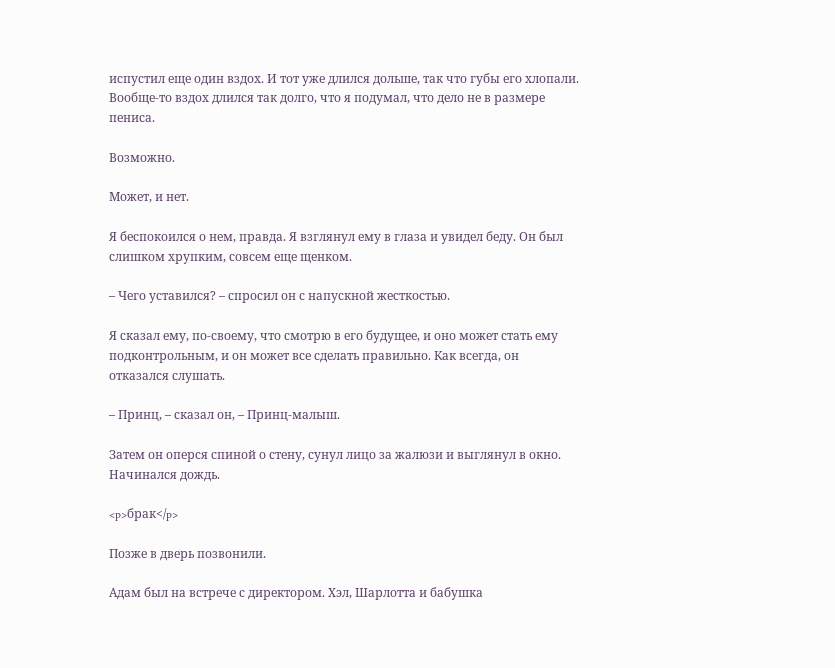испустил еще один вздох. И тот уже длился дольше, так что губы его хлопали. Вообще-то вздох длился так долго, что я подумал, что дело не в размере пениса.

Возможно.

Может, и нет.

Я беспокоился о нем, правда. Я взглянул ему в глаза и увидел беду. Он был слишком хрупким, совсем еще щенком.

– Чего уставился? – спросил он с напускной жесткостью.

Я сказал ему, по-своему, что смотрю в его будущее, и оно может стать ему подконтрольным, и он может все сделать правильно. Как всегда, он отказался слушать.

– Принц, – сказал он, – Принц-малыш.

Затем он оперся спиной о стену, сунул лицо за жалюзи и выглянул в окно. Начинался дождь.

<p>брак</p>

Позже в дверь позвонили.

Адам был на встрече с директором. Хэл, Шарлотта и бабушка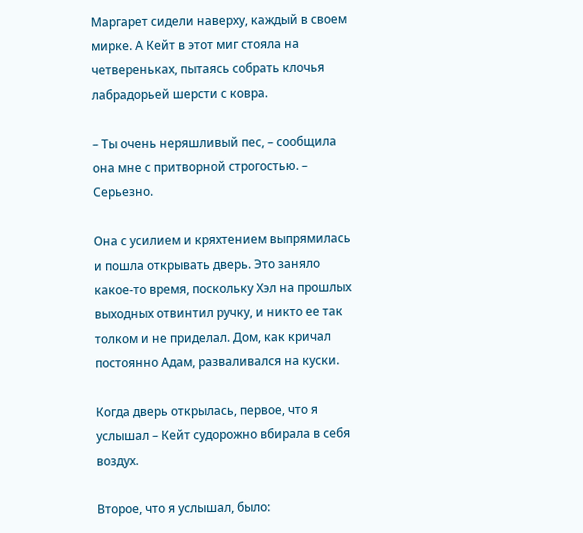Маргарет сидели наверху, каждый в своем мирке. А Кейт в этот миг стояла на четвереньках, пытаясь собрать клочья лабрадорьей шерсти с ковра.

– Ты очень неряшливый пес, – сообщила она мне с притворной строгостью. – Серьезно.

Она с усилием и кряхтением выпрямилась и пошла открывать дверь. Это заняло какое-то время, поскольку Хэл на прошлых выходных отвинтил ручку, и никто ее так толком и не приделал. Дом, как кричал постоянно Адам, разваливался на куски.

Когда дверь открылась, первое, что я услышал – Кейт судорожно вбирала в себя воздух.

Второе, что я услышал, было: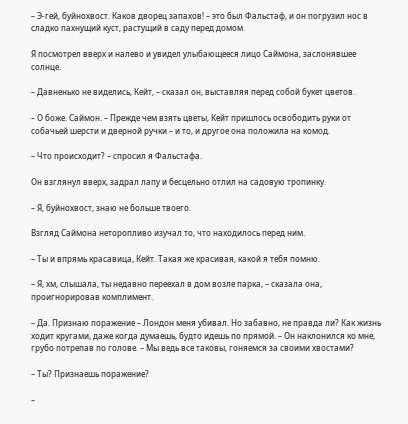– Э-гей, буйнохвост. Каков дворец запахов! – это был Фальстаф, и он погрузил нос в сладко пахнущий куст, растущий в саду перед домом.

Я посмотрел вверх и налево и увидел улыбающееся лицо Саймона, заслонявшее солнце.

– Давненько не виделись, Кейт, – сказал он, выставляя перед собой букет цветов.

– О боже. Саймон. – Прежде чем взять цветы, Кейт пришлось освободить руки от собачьей шерсти и дверной ручки – и то, и другое она положила на комод.

– Что происходит? – спросил я Фальстафа.

Он взглянул вверх, задрал лапу и бесцельно отлил на садовую тропинку.

– Я, буйнохвост, знаю не больше твоего.

Взгляд Саймона неторопливо изучал то, что находилось перед ним.

– Ты и впрямь красавица, Кейт. Такая же красивая, какой я тебя помню.

– Я, хм, слышала, ты недавно переехал в дом возле парка, – сказала она, проигнорировав комплимент.

– Да. Признаю поражение – Лондон меня убивал. Но забавно, не правда ли? Как жизнь ходит кругами, даже когда думаешь, будто идешь по прямой. – Он наклонился ко мне, грубо потрепав по голове. – Мы ведь все таковы, гоняемся за своими хвостами?

– Ты? Признаешь поражение?

–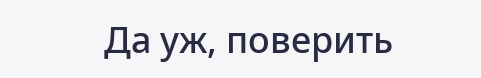Да уж, поверить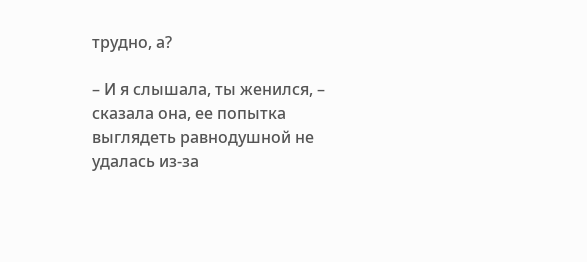трудно, а?

– И я слышала, ты женился, – сказала она, ее попытка выглядеть равнодушной не удалась из-за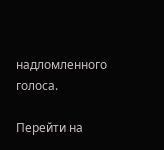надломленного голоса.

Перейти на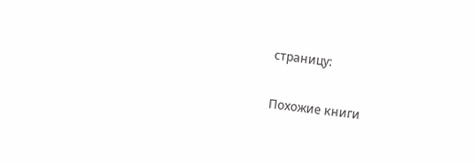страницу:

Похожие книги